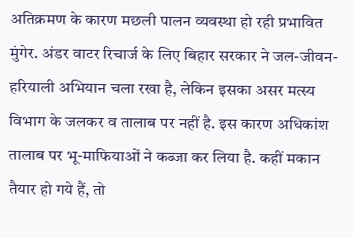अतिक्रमण के कारण मछली पालन व्यवस्था हो रही प्रभावित
मुंगेर. अंडर वाटर रिचार्ज के लिए बिहार सरकार ने जल-जीवन-हरियाली अभियान चला रखा है, लेकिन इसका असर मत्स्य विभाग के जलकर व तालाब पर नहीं है. इस कारण अधिकांश तालाब पर भू-माफियाओं ने कब्जा कर लिया है. कहीं मकान तैयार हो गये हैं, तो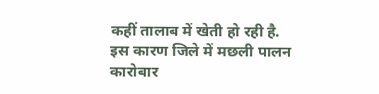कहीं तालाब में खेती हो रही है. इस कारण जिले में मछली पालन कारोबार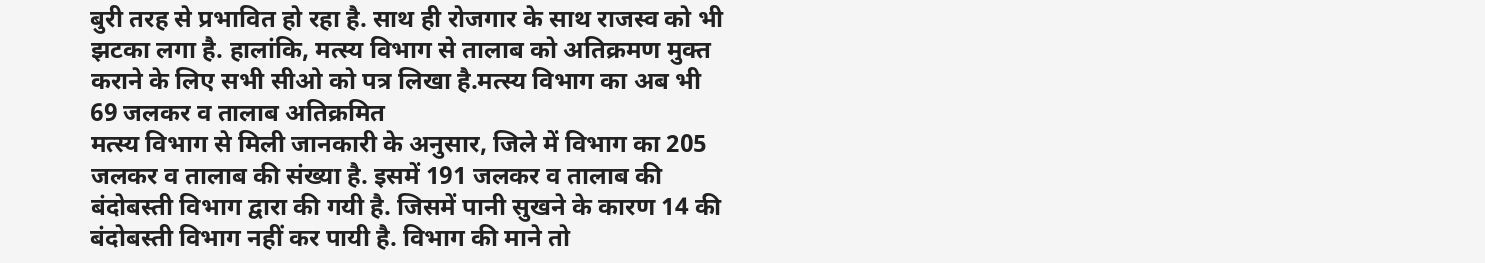बुरी तरह से प्रभावित हो रहा है. साथ ही रोजगार के साथ राजस्व को भी झटका लगा है. हालांकि, मत्स्य विभाग से तालाब को अतिक्रमण मुक्त कराने के लिए सभी सीओ को पत्र लिखा है.मत्स्य विभाग का अब भी 69 जलकर व तालाब अतिक्रमित
मत्स्य विभाग से मिली जानकारी के अनुसार, जिले में विभाग का 205 जलकर व तालाब की संख्या है. इसमें 191 जलकर व तालाब की बंदोबस्ती विभाग द्वारा की गयी है. जिसमें पानी सुखने के कारण 14 की बंदोबस्ती विभाग नहीं कर पायी है. विभाग की माने तो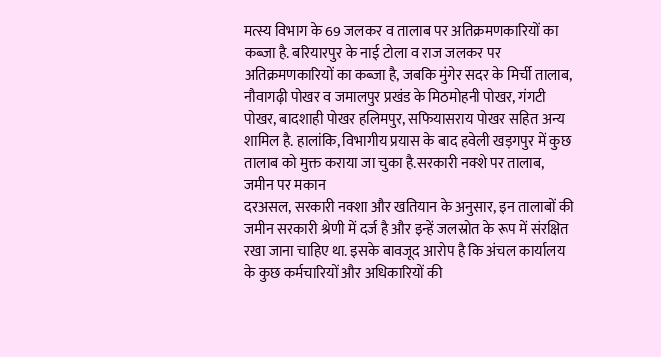मत्स्य विभाग के 69 जलकर व तालाब पर अतिक्रमणकारियों का कब्जा है. बरियारपुर के नाई टोला व राज जलकर पर अतिक्रमणकारियों का कब्जा है, जबकि मुंगेर सदर के मिर्ची तालाब, नौवागढ़ी पोखर व जमालपुर प्रखंड के मिठमोहनी पोखर, गंगटी पोखर, बादशाही पोखर हलिमपुर, सफियासराय पोखर सहित अन्य शामिल है. हालांकि, विभागीय प्रयास के बाद हवेली खड़गपुर में कुछ तालाब को मुक्त कराया जा चुका है.सरकारी नक्शे पर तालाब, जमीन पर मकान
दरअसल, सरकारी नक्शा और खतियान के अनुसार, इन तालाबों की जमीन सरकारी श्रेणी में दर्ज है और इन्हें जलस्रोत के रूप में संरक्षित रखा जाना चाहिए था. इसके बावजूद आरोप है कि अंचल कार्यालय के कुछ कर्मचारियों और अधिकारियों की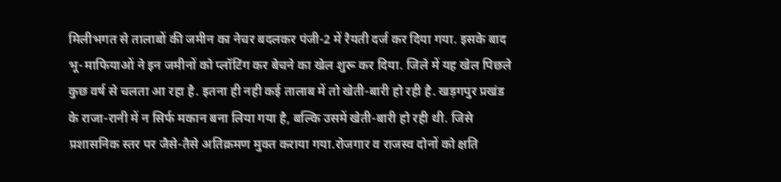मिलीभगत से तालाबों की जमीन का नेचर बदलकर पंजी-2 में रैयती दर्ज कर दिया गया. इसके बाद भू-माफियाओं ने इन जमीनों को प्लॉटिंग कर बेचने का खेल शुरू कर दिया. जिले में यह खेल पिछले कुछ वर्ष से चलता आ रहा है. इतना ही नही कई तालाब में तो खेती-बारी हो रही है. खड़गपुर प्रखंड के राजा-रानी में न सिर्फ मकान बना लिया गया है, बल्कि उसमें खेती-बारी हो रही थी. जिसे प्रशासनिक स्तर पर जैसे-तैसे अतिक्रमण मुक्त कराया गया.रोजगार व राजस्व दोनों को क्षति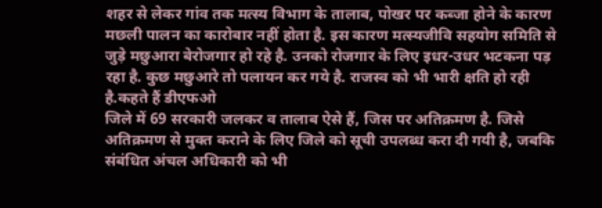शहर से लेकर गांव तक मत्स्य विभाग के तालाब, पोखर पर कब्जा होने के कारण मछली पालन का कारोबार नहीं होता है. इस कारण मत्स्यजीवि सहयोग समिति से जुड़े मछुआरा बेरोजगार हो रहे है. उनको रोजगार के लिए इधर-उधर भटकना पड़ रहा है. कुछ मछुआरे तो पलायन कर गये है. राजस्व को भी भारी क्षति हो रही है.कहते हैं डीएफओ
जिले में 69 सरकारी जलकर व तालाब ऐसे हैं, जिस पर अतिक्रमण है. जिसे अतिक्रमण से मुक्त कराने के लिए जिले को सूची उपलब्ध करा दी गयी है, जबकि संबंधित अंचल अधिकारी को भी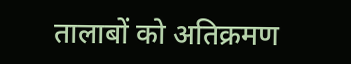तालाबों को अतिक्रमण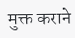मुक्त कराने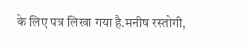के लिए पत्र लिखा गया है.मनीष रस्तोगी,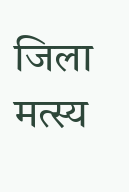जिला मत्स्य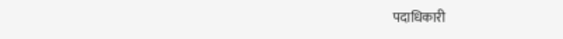पदाधिकारी